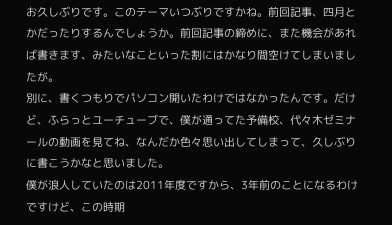お久しぶりです。このテーマいつぶりですかね。前回記事、四月とかだったりするんでしょうか。前回記事の締めに、また機会があれば書きます、みたいなこといった割にはかなり間空けてしまいましたが。
別に、書くつもりでパソコン開いたわけではなかったんです。だけど、ふらっとユーチューブで、僕が通ってた予備校、代々木ゼミナールの動画を見てね、なんだか色々思い出してしまって、久しぶりに書こうかなと思いました。
僕が浪人していたのは2011年度ですから、3年前のことになるわけですけど、この時期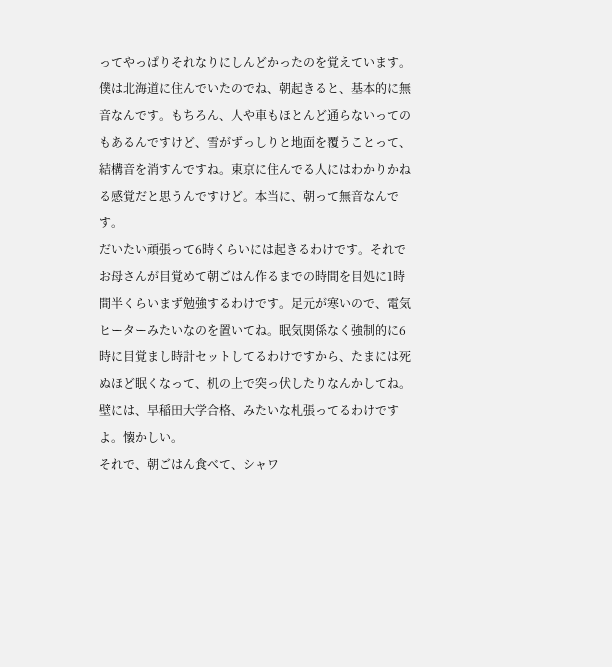ってやっぱりそれなりにしんどかったのを覚えています。
僕は北海道に住んでいたのでね、朝起きると、基本的に無音なんです。もちろん、人や車もほとんど通らないってのもあるんですけど、雪がずっしりと地面を覆うことって、結構音を消すんですね。東京に住んでる人にはわかりかねる感覚だと思うんですけど。本当に、朝って無音なんです。
だいたい頑張って6時くらいには起きるわけです。それでお母さんが目覚めて朝ごはん作るまでの時間を目処に1時間半くらいまず勉強するわけです。足元が寒いので、電気ヒーターみたいなのを置いてね。眠気関係なく強制的に6時に目覚まし時計セットしてるわけですから、たまには死ぬほど眠くなって、机の上で突っ伏したりなんかしてね。壁には、早稲田大学合格、みたいな札張ってるわけですよ。懐かしい。
それで、朝ごはん食べて、シャワ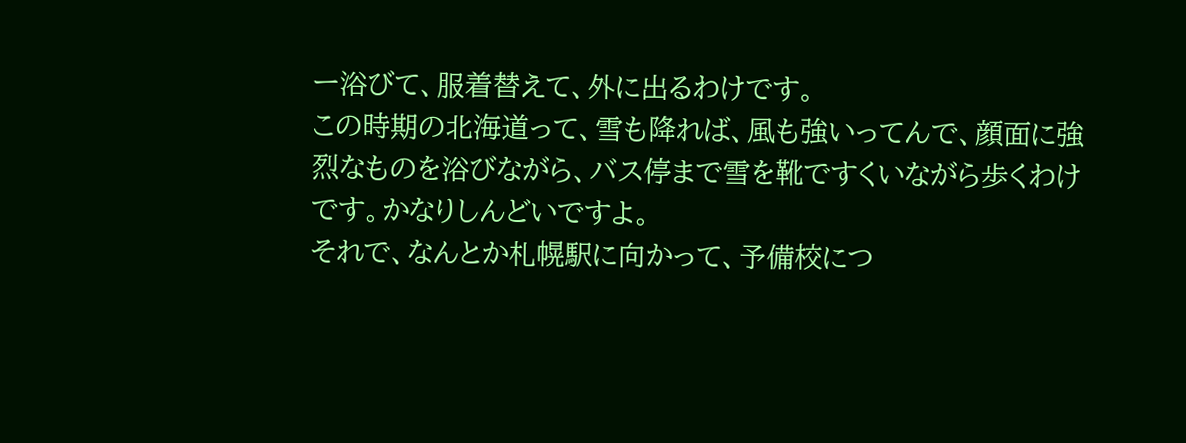ー浴びて、服着替えて、外に出るわけです。
この時期の北海道って、雪も降れば、風も強いってんで、顔面に強烈なものを浴びながら、バス停まで雪を靴ですくいながら歩くわけです。かなりしんどいですよ。
それで、なんとか札幌駅に向かって、予備校につ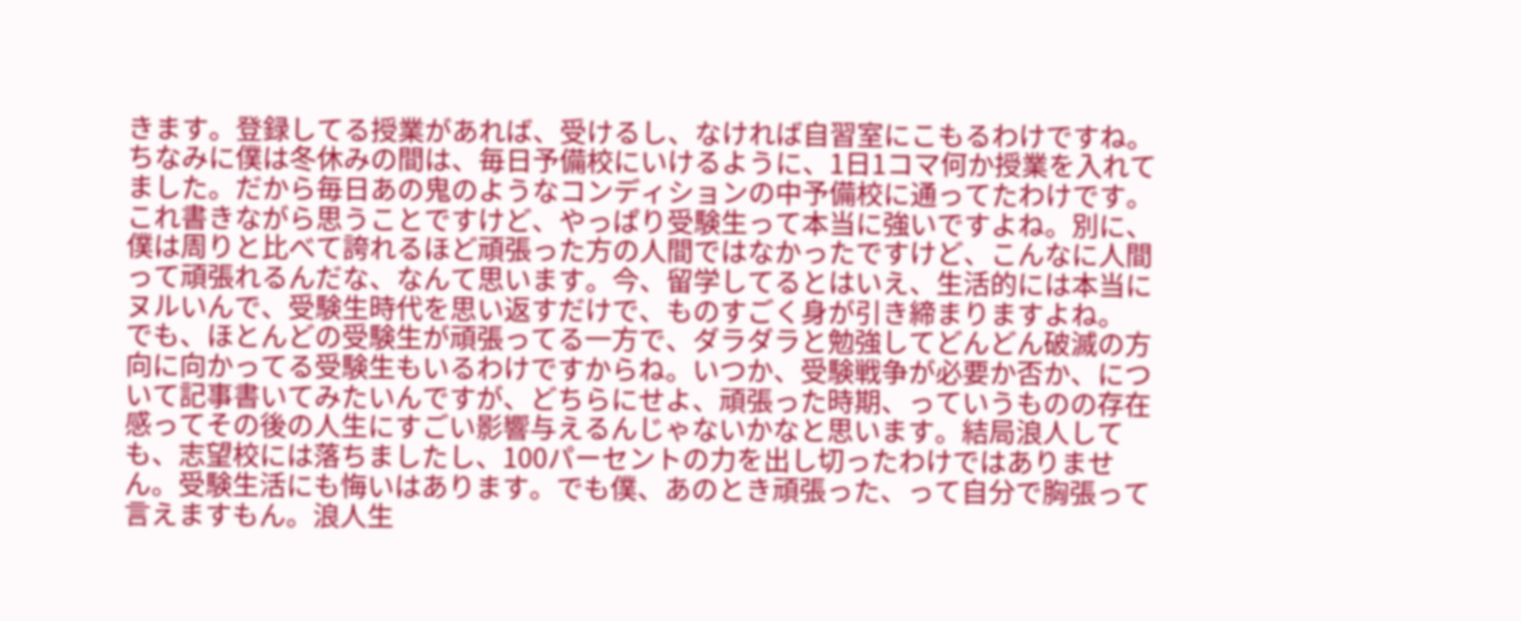きます。登録してる授業があれば、受けるし、なければ自習室にこもるわけですね。ちなみに僕は冬休みの間は、毎日予備校にいけるように、1日1コマ何か授業を入れてました。だから毎日あの鬼のようなコンディションの中予備校に通ってたわけです。
これ書きながら思うことですけど、やっぱり受験生って本当に強いですよね。別に、僕は周りと比べて誇れるほど頑張った方の人間ではなかったですけど、こんなに人間って頑張れるんだな、なんて思います。今、留学してるとはいえ、生活的には本当にヌルいんで、受験生時代を思い返すだけで、ものすごく身が引き締まりますよね。
でも、ほとんどの受験生が頑張ってる一方で、ダラダラと勉強してどんどん破滅の方向に向かってる受験生もいるわけですからね。いつか、受験戦争が必要か否か、について記事書いてみたいんですが、どちらにせよ、頑張った時期、っていうものの存在感ってその後の人生にすごい影響与えるんじゃないかなと思います。結局浪人しても、志望校には落ちましたし、100パーセントの力を出し切ったわけではありません。受験生活にも悔いはあります。でも僕、あのとき頑張った、って自分で胸張って言えますもん。浪人生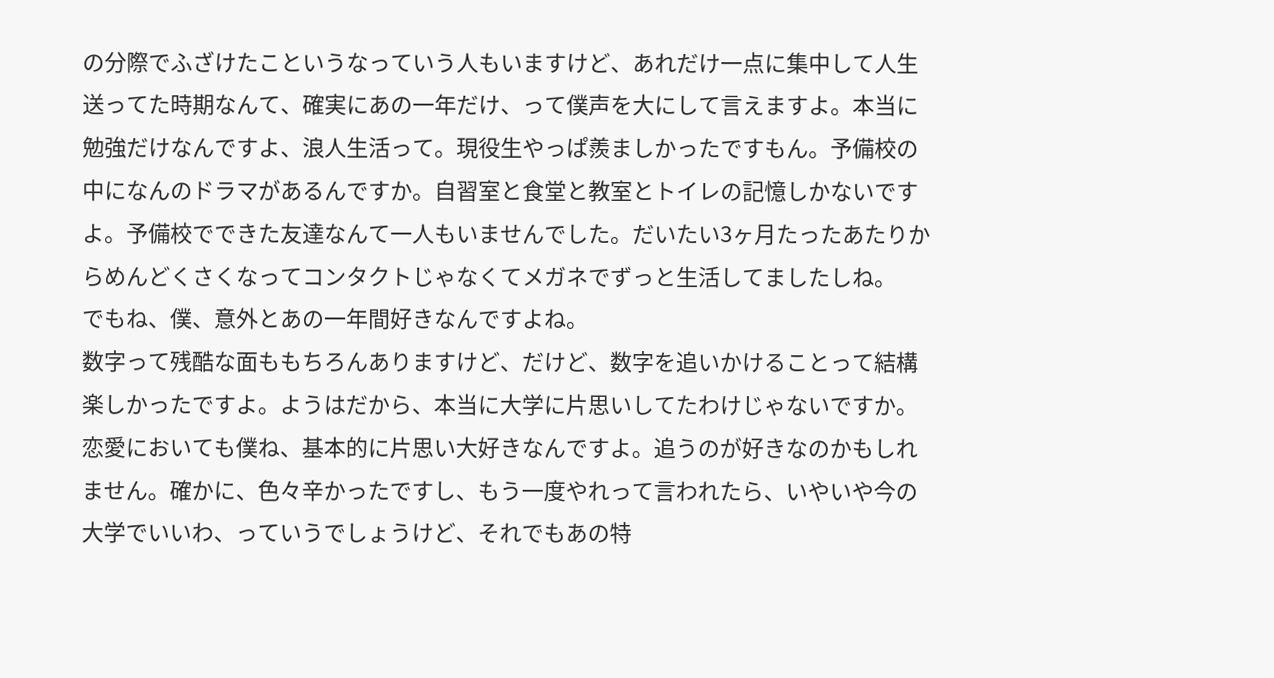の分際でふざけたこというなっていう人もいますけど、あれだけ一点に集中して人生送ってた時期なんて、確実にあの一年だけ、って僕声を大にして言えますよ。本当に勉強だけなんですよ、浪人生活って。現役生やっぱ羨ましかったですもん。予備校の中になんのドラマがあるんですか。自習室と食堂と教室とトイレの記憶しかないですよ。予備校でできた友達なんて一人もいませんでした。だいたい3ヶ月たったあたりからめんどくさくなってコンタクトじゃなくてメガネでずっと生活してましたしね。
でもね、僕、意外とあの一年間好きなんですよね。
数字って残酷な面ももちろんありますけど、だけど、数字を追いかけることって結構楽しかったですよ。ようはだから、本当に大学に片思いしてたわけじゃないですか。恋愛においても僕ね、基本的に片思い大好きなんですよ。追うのが好きなのかもしれません。確かに、色々辛かったですし、もう一度やれって言われたら、いやいや今の大学でいいわ、っていうでしょうけど、それでもあの特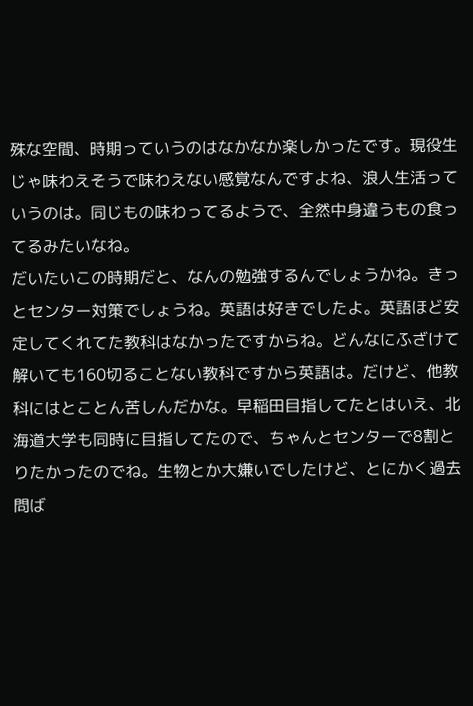殊な空間、時期っていうのはなかなか楽しかったです。現役生じゃ味わえそうで味わえない感覚なんですよね、浪人生活っていうのは。同じもの味わってるようで、全然中身違うもの食ってるみたいなね。
だいたいこの時期だと、なんの勉強するんでしょうかね。きっとセンター対策でしょうね。英語は好きでしたよ。英語ほど安定してくれてた教科はなかったですからね。どんなにふざけて解いても160切ることない教科ですから英語は。だけど、他教科にはとことん苦しんだかな。早稲田目指してたとはいえ、北海道大学も同時に目指してたので、ちゃんとセンターで8割とりたかったのでね。生物とか大嫌いでしたけど、とにかく過去問ば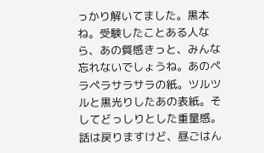っかり解いてました。黒本ね。受験したことある人なら、あの質感きっと、みんな忘れないでしょうね。あのペラペラサラサラの紙。ツルツルと黒光りしたあの表紙。そしてどっしりとした重量感。
話は戻りますけど、昼ごはん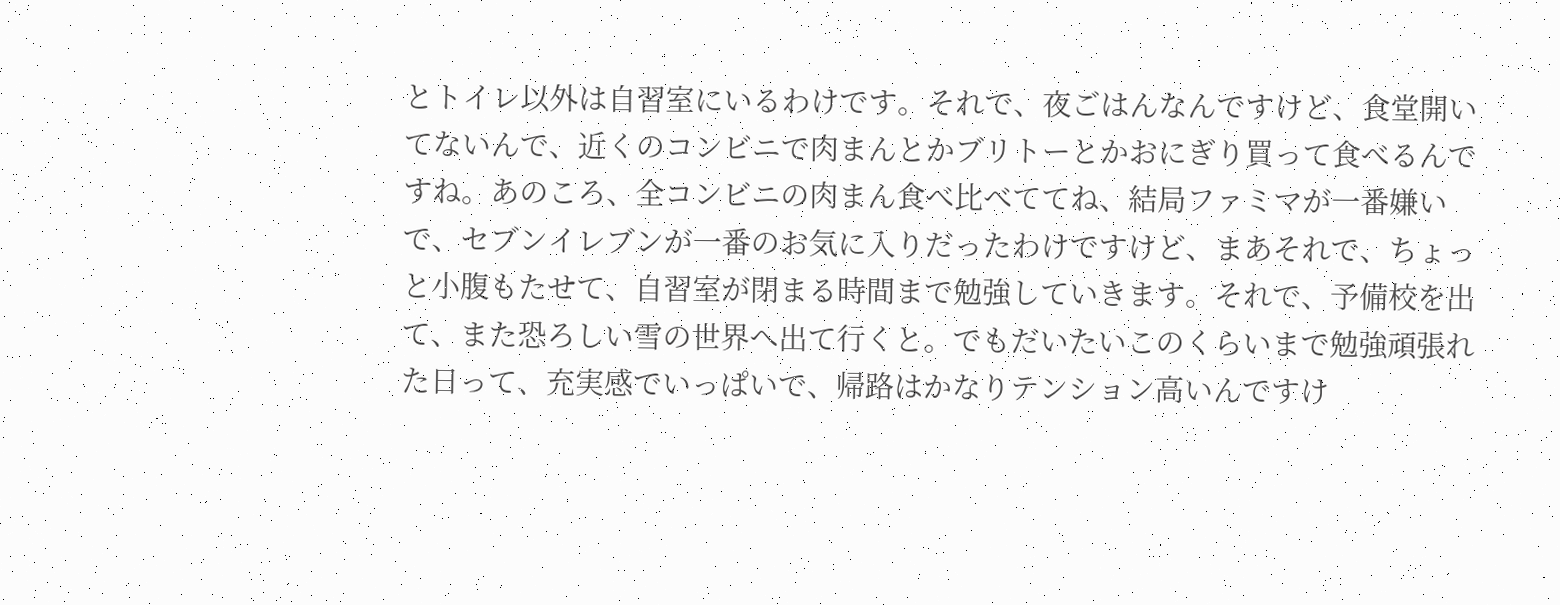とトイレ以外は自習室にいるわけです。それで、夜ごはんなんですけど、食堂開いてないんで、近くのコンビニで肉まんとかブリトーとかおにぎり買って食べるんですね。あのころ、全コンビニの肉まん食べ比べててね、結局ファミマが一番嫌いで、セブンイレブンが一番のお気に入りだったわけですけど、まあそれで、ちょっと小腹もたせて、自習室が閉まる時間まで勉強していきます。それで、予備校を出て、また恐ろしい雪の世界へ出て行くと。でもだいたいこのくらいまで勉強頑張れた日って、充実感でいっぱいで、帰路はかなりテンション高いんですけ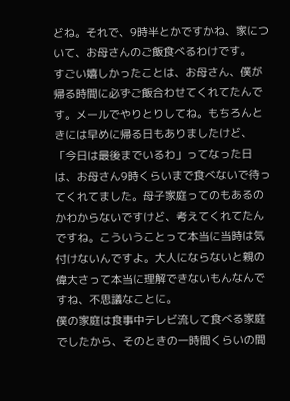どね。それで、9時半とかですかね、家について、お母さんのご飯食べるわけです。
すごい嬉しかったことは、お母さん、僕が帰る時間に必ずご飯合わせてくれてたんです。メールでやりとりしてね。もちろんときには早めに帰る日もありましたけど、「今日は最後までいるわ」ってなった日は、お母さん9時くらいまで食べないで待ってくれてました。母子家庭ってのもあるのかわからないですけど、考えてくれてたんですね。こういうことって本当に当時は気付けないんですよ。大人にならないと親の偉大さって本当に理解できないもんなんですね、不思議なことに。
僕の家庭は食事中テレビ流して食べる家庭でしたから、そのときの一時間くらいの間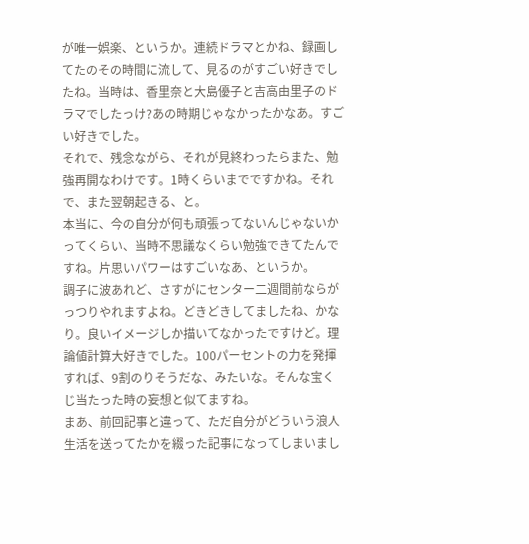が唯一娯楽、というか。連続ドラマとかね、録画してたのその時間に流して、見るのがすごい好きでしたね。当時は、香里奈と大島優子と吉高由里子のドラマでしたっけ?あの時期じゃなかったかなあ。すごい好きでした。
それで、残念ながら、それが見終わったらまた、勉強再開なわけです。1時くらいまでですかね。それで、また翌朝起きる、と。
本当に、今の自分が何も頑張ってないんじゃないかってくらい、当時不思議なくらい勉強できてたんですね。片思いパワーはすごいなあ、というか。
調子に波あれど、さすがにセンター二週間前ならがっつりやれますよね。どきどきしてましたね、かなり。良いイメージしか描いてなかったですけど。理論値計算大好きでした。100パーセントの力を発揮すれば、9割のりそうだな、みたいな。そんな宝くじ当たった時の妄想と似てますね。
まあ、前回記事と違って、ただ自分がどういう浪人生活を送ってたかを綴った記事になってしまいまし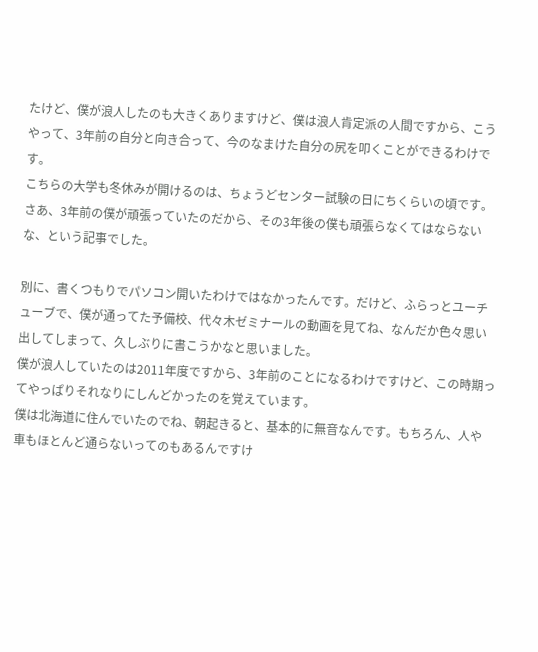たけど、僕が浪人したのも大きくありますけど、僕は浪人肯定派の人間ですから、こうやって、3年前の自分と向き合って、今のなまけた自分の尻を叩くことができるわけです。
こちらの大学も冬休みが開けるのは、ちょうどセンター試験の日にちくらいの頃です。さあ、3年前の僕が頑張っていたのだから、その3年後の僕も頑張らなくてはならないな、という記事でした。

別に、書くつもりでパソコン開いたわけではなかったんです。だけど、ふらっとユーチューブで、僕が通ってた予備校、代々木ゼミナールの動画を見てね、なんだか色々思い出してしまって、久しぶりに書こうかなと思いました。
僕が浪人していたのは2011年度ですから、3年前のことになるわけですけど、この時期ってやっぱりそれなりにしんどかったのを覚えています。
僕は北海道に住んでいたのでね、朝起きると、基本的に無音なんです。もちろん、人や車もほとんど通らないってのもあるんですけ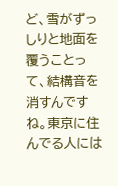ど、雪がずっしりと地面を覆うことって、結構音を消すんですね。東京に住んでる人には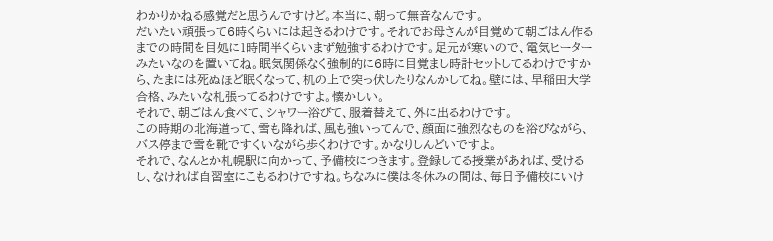わかりかねる感覚だと思うんですけど。本当に、朝って無音なんです。
だいたい頑張って6時くらいには起きるわけです。それでお母さんが目覚めて朝ごはん作るまでの時間を目処に1時間半くらいまず勉強するわけです。足元が寒いので、電気ヒーターみたいなのを置いてね。眠気関係なく強制的に6時に目覚まし時計セットしてるわけですから、たまには死ぬほど眠くなって、机の上で突っ伏したりなんかしてね。壁には、早稲田大学合格、みたいな札張ってるわけですよ。懐かしい。
それで、朝ごはん食べて、シャワー浴びて、服着替えて、外に出るわけです。
この時期の北海道って、雪も降れば、風も強いってんで、顔面に強烈なものを浴びながら、バス停まで雪を靴ですくいながら歩くわけです。かなりしんどいですよ。
それで、なんとか札幌駅に向かって、予備校につきます。登録してる授業があれば、受けるし、なければ自習室にこもるわけですね。ちなみに僕は冬休みの間は、毎日予備校にいけ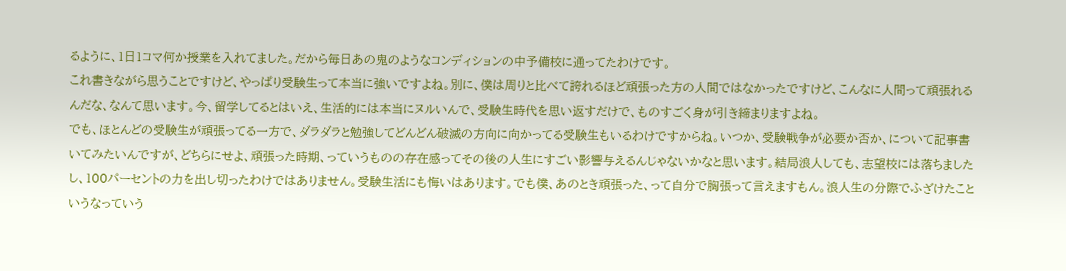るように、1日1コマ何か授業を入れてました。だから毎日あの鬼のようなコンディションの中予備校に通ってたわけです。
これ書きながら思うことですけど、やっぱり受験生って本当に強いですよね。別に、僕は周りと比べて誇れるほど頑張った方の人間ではなかったですけど、こんなに人間って頑張れるんだな、なんて思います。今、留学してるとはいえ、生活的には本当にヌルいんで、受験生時代を思い返すだけで、ものすごく身が引き締まりますよね。
でも、ほとんどの受験生が頑張ってる一方で、ダラダラと勉強してどんどん破滅の方向に向かってる受験生もいるわけですからね。いつか、受験戦争が必要か否か、について記事書いてみたいんですが、どちらにせよ、頑張った時期、っていうものの存在感ってその後の人生にすごい影響与えるんじゃないかなと思います。結局浪人しても、志望校には落ちましたし、100パーセントの力を出し切ったわけではありません。受験生活にも悔いはあります。でも僕、あのとき頑張った、って自分で胸張って言えますもん。浪人生の分際でふざけたこというなっていう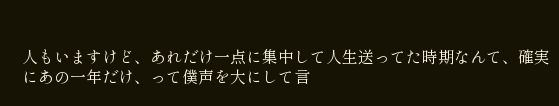人もいますけど、あれだけ一点に集中して人生送ってた時期なんて、確実にあの一年だけ、って僕声を大にして言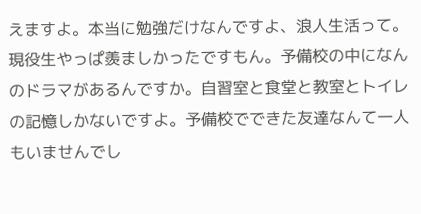えますよ。本当に勉強だけなんですよ、浪人生活って。現役生やっぱ羨ましかったですもん。予備校の中になんのドラマがあるんですか。自習室と食堂と教室とトイレの記憶しかないですよ。予備校でできた友達なんて一人もいませんでし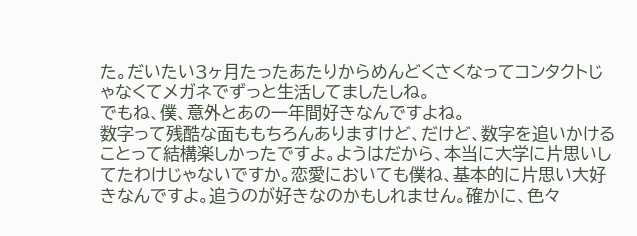た。だいたい3ヶ月たったあたりからめんどくさくなってコンタクトじゃなくてメガネでずっと生活してましたしね。
でもね、僕、意外とあの一年間好きなんですよね。
数字って残酷な面ももちろんありますけど、だけど、数字を追いかけることって結構楽しかったですよ。ようはだから、本当に大学に片思いしてたわけじゃないですか。恋愛においても僕ね、基本的に片思い大好きなんですよ。追うのが好きなのかもしれません。確かに、色々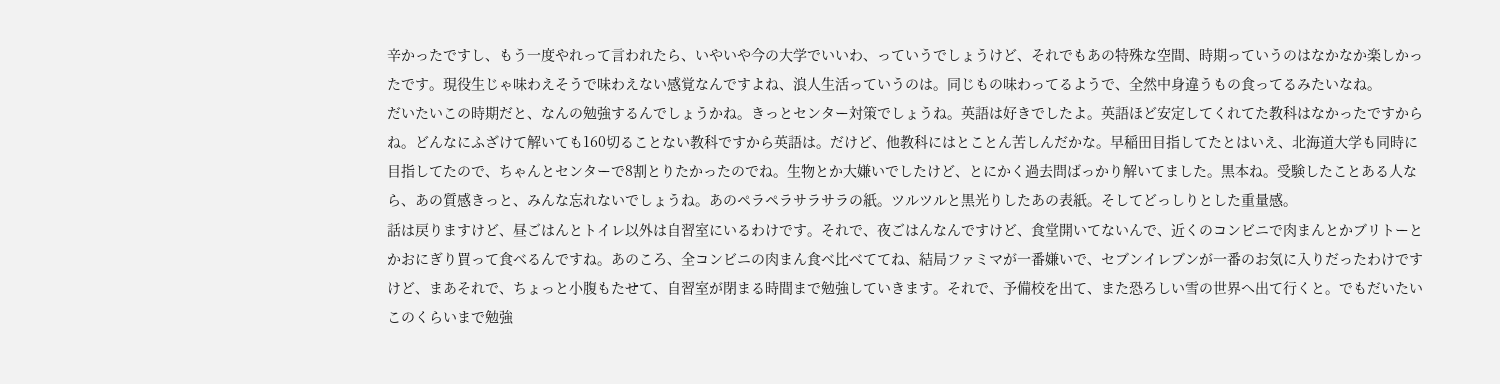辛かったですし、もう一度やれって言われたら、いやいや今の大学でいいわ、っていうでしょうけど、それでもあの特殊な空間、時期っていうのはなかなか楽しかったです。現役生じゃ味わえそうで味わえない感覚なんですよね、浪人生活っていうのは。同じもの味わってるようで、全然中身違うもの食ってるみたいなね。
だいたいこの時期だと、なんの勉強するんでしょうかね。きっとセンター対策でしょうね。英語は好きでしたよ。英語ほど安定してくれてた教科はなかったですからね。どんなにふざけて解いても160切ることない教科ですから英語は。だけど、他教科にはとことん苦しんだかな。早稲田目指してたとはいえ、北海道大学も同時に目指してたので、ちゃんとセンターで8割とりたかったのでね。生物とか大嫌いでしたけど、とにかく過去問ばっかり解いてました。黒本ね。受験したことある人なら、あの質感きっと、みんな忘れないでしょうね。あのペラペラサラサラの紙。ツルツルと黒光りしたあの表紙。そしてどっしりとした重量感。
話は戻りますけど、昼ごはんとトイレ以外は自習室にいるわけです。それで、夜ごはんなんですけど、食堂開いてないんで、近くのコンビニで肉まんとかブリトーとかおにぎり買って食べるんですね。あのころ、全コンビニの肉まん食べ比べててね、結局ファミマが一番嫌いで、セブンイレブンが一番のお気に入りだったわけですけど、まあそれで、ちょっと小腹もたせて、自習室が閉まる時間まで勉強していきます。それで、予備校を出て、また恐ろしい雪の世界へ出て行くと。でもだいたいこのくらいまで勉強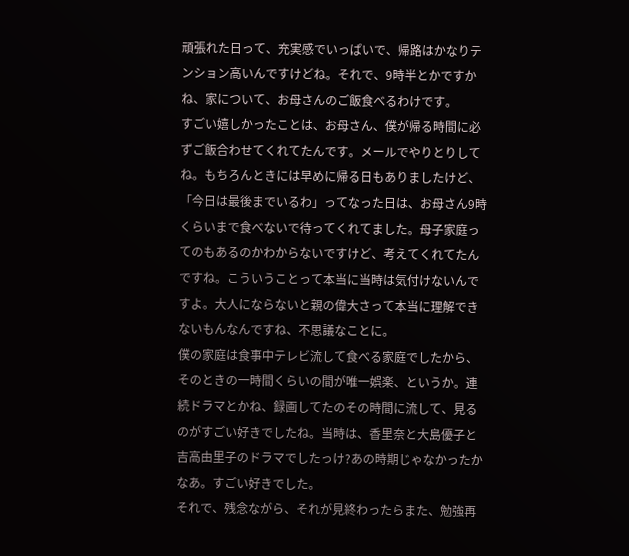頑張れた日って、充実感でいっぱいで、帰路はかなりテンション高いんですけどね。それで、9時半とかですかね、家について、お母さんのご飯食べるわけです。
すごい嬉しかったことは、お母さん、僕が帰る時間に必ずご飯合わせてくれてたんです。メールでやりとりしてね。もちろんときには早めに帰る日もありましたけど、「今日は最後までいるわ」ってなった日は、お母さん9時くらいまで食べないで待ってくれてました。母子家庭ってのもあるのかわからないですけど、考えてくれてたんですね。こういうことって本当に当時は気付けないんですよ。大人にならないと親の偉大さって本当に理解できないもんなんですね、不思議なことに。
僕の家庭は食事中テレビ流して食べる家庭でしたから、そのときの一時間くらいの間が唯一娯楽、というか。連続ドラマとかね、録画してたのその時間に流して、見るのがすごい好きでしたね。当時は、香里奈と大島優子と吉高由里子のドラマでしたっけ?あの時期じゃなかったかなあ。すごい好きでした。
それで、残念ながら、それが見終わったらまた、勉強再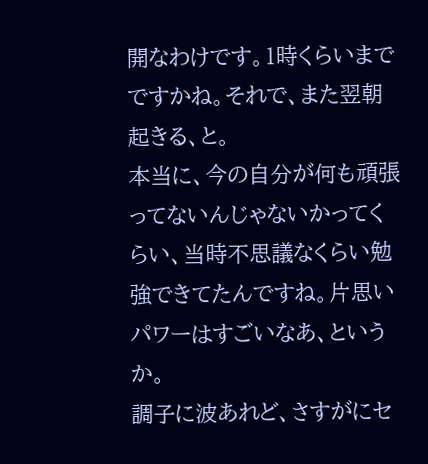開なわけです。1時くらいまでですかね。それで、また翌朝起きる、と。
本当に、今の自分が何も頑張ってないんじゃないかってくらい、当時不思議なくらい勉強できてたんですね。片思いパワーはすごいなあ、というか。
調子に波あれど、さすがにセ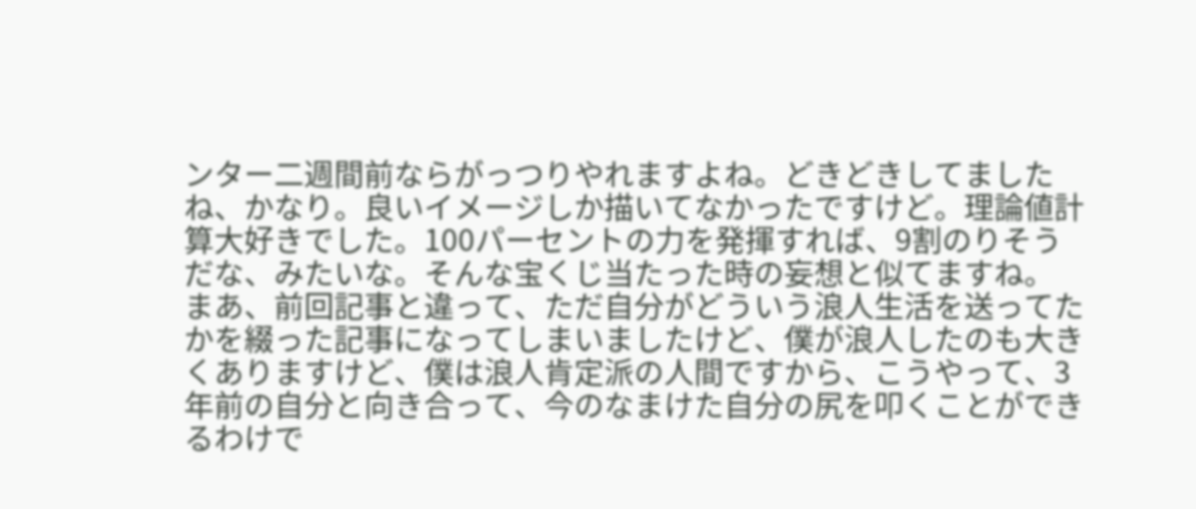ンター二週間前ならがっつりやれますよね。どきどきしてましたね、かなり。良いイメージしか描いてなかったですけど。理論値計算大好きでした。100パーセントの力を発揮すれば、9割のりそうだな、みたいな。そんな宝くじ当たった時の妄想と似てますね。
まあ、前回記事と違って、ただ自分がどういう浪人生活を送ってたかを綴った記事になってしまいましたけど、僕が浪人したのも大きくありますけど、僕は浪人肯定派の人間ですから、こうやって、3年前の自分と向き合って、今のなまけた自分の尻を叩くことができるわけで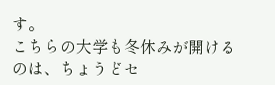す。
こちらの大学も冬休みが開けるのは、ちょうどセ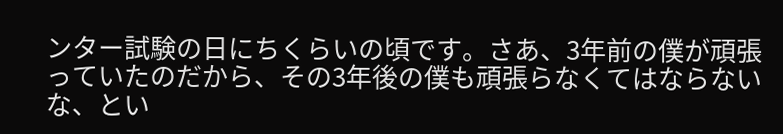ンター試験の日にちくらいの頃です。さあ、3年前の僕が頑張っていたのだから、その3年後の僕も頑張らなくてはならないな、とい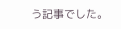う記事でした。